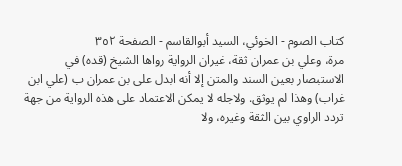كتاب الصوم - الخوئي، السيد أبوالقاسم - الصفحة ٣٥٢
مرة، وعلي بن عمران ثقة، غيران الرواية رواها الشيخ (قده) في الاستبصار بعين السند والمتن إلا أنه ابدل على بن عمران ب (علي ابن غراب) وهذا لم يوثق. ولاجله لا يمكن الاعتماد على هذه الرواية من جهة تردد الراوي بين الثقة وغيره، ولا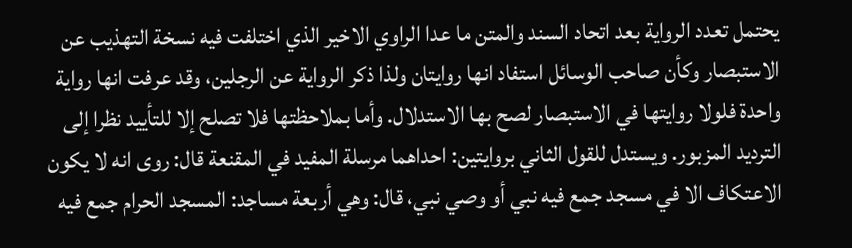يحتمل تعدد الرواية بعد اتحاد السند والمتن ما عدا الراوي الاخير الذي اختلفت فيه نسخة التهذيب عن الاستبصار وكأن صاحب الوسائل استفاد انها روايتان ولذا ذكر الرواية عن الرجلين، وقد عرفت انها رواية واحدة فلولا روايتها في الاستبصار لصح بها الاستدلال. وأما بملاحظتها فلا تصلح إلا للتأييد نظرا إلى الترديد المزبور. ويستدل للقول الثاني بروايتين: احداهما مرسلة المفيد في المقنعة قال: روى انه لا يكون الاعتكاف الا في مسجد جمع فيه نبي أو وصي نبي، قال: وهي أربعة مساجد: المسجد الحرام جمع فيه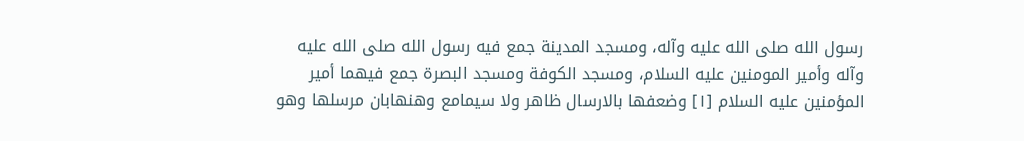رسول الله صلى الله عليه وآله، ومسجد المدينة جمع فيه رسول الله صلى الله عليه وآله وأمير المومنين عليه السلام، ومسجد الكوفة ومسجد البصرة جمع فيهما أمير المؤمنين عليه السلام [١] وضعفها بالارسال ظاهر ولا سيمامع وهنهابان مرسلها وهو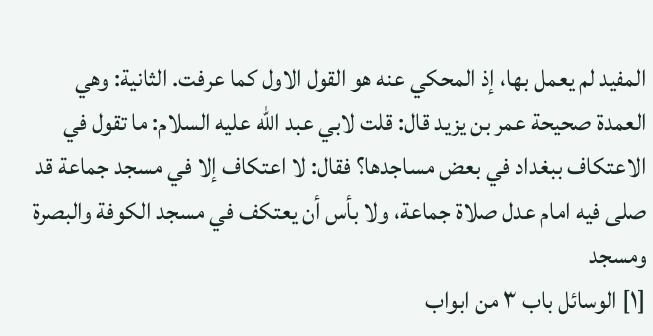المفيد لم يعمل بها، إذ المحكي عنه هو القول الاول كما عرفت. الثانية: وهي العمدة صحيحة عمر بن يزيد قال: قلت لابي عبد الله عليه السلام: ما تقول في الاعتكاف ببغداد في بعض مساجدها؟ فقال: لا اعتكاف إلا في مسجد جماعة قد صلى فيه امام عدل صلاة جماعة، ولا بأس أن يعتكف في مسجد الكوفة والبصرة ومسجد
[١] الوسائل باب ٣ من ابواب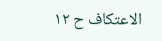الاعتكاف ح ١٢